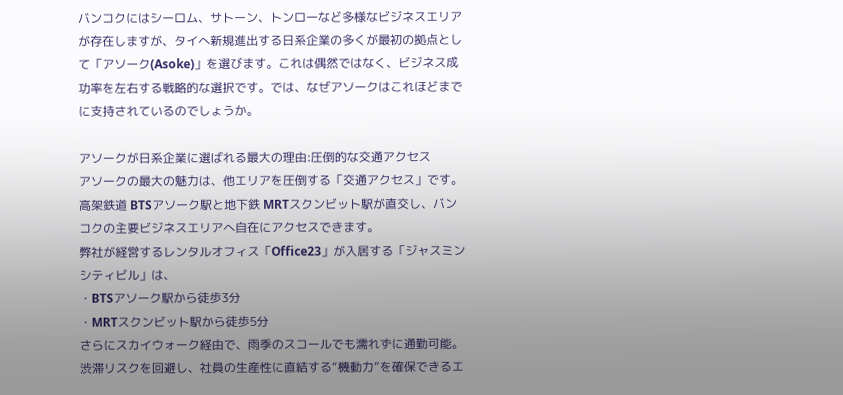バンコクにはシーロム、サトーン、トンローなど多様なビジネスエリアが存在しますが、タイへ新規進出する日系企業の多くが最初の拠点として「アソーク(Asoke)」を選びます。これは偶然ではなく、ビジネス成功率を左右する戦略的な選択です。では、なぜアソークはこれほどまでに支持されているのでしょうか。

アソークが日系企業に選ばれる最大の理由:圧倒的な交通アクセス
アソークの最大の魅力は、他エリアを圧倒する「交通アクセス」です。
高架鉄道 BTSアソーク駅と地下鉄 MRTスクンビット駅が直交し、バンコクの主要ビジネスエリアへ自在にアクセスできます。
弊社が経営するレンタルオフィス「Office23」が入居する「ジャスミンシティビル」は、
・BTSアソーク駅から徒歩3分
・MRTスクンビット駅から徒歩5分
さらにスカイウォーク経由で、雨季のスコールでも濡れずに通勤可能。
渋滞リスクを回避し、社員の生産性に直結する“機動力”を確保できるエ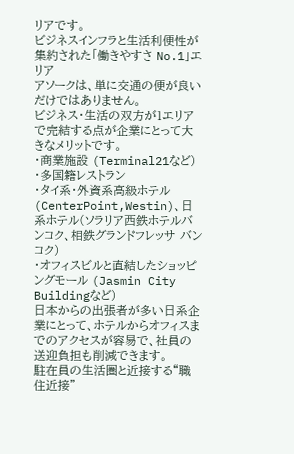リアです。
ビジネスインフラと生活利便性が集約された「働きやすさ No.1」エリア
アソークは、単に交通の便が良いだけではありません。
ビジネス・生活の双方が1エリアで完結する点が企業にとって大きなメリットです。
・商業施設 (Terminal21など)
・多国籍レストラン
・タイ系・外資系高級ホテル(CenterPoint,Westin)、日系ホテル(ソラリア西鉄ホテルバンコク、相鉄グランドフレッサ バンコク)
・オフィスビルと直結したショッピングモール (Jasmin City Buildingなど)
日本からの出張者が多い日系企業にとって、ホテルからオフィスまでのアクセスが容易で、社員の送迎負担も削減できます。
駐在員の生活圏と近接する“職住近接”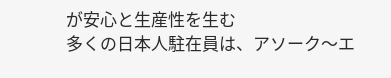が安心と生産性を生む
多くの日本人駐在員は、アソーク〜エ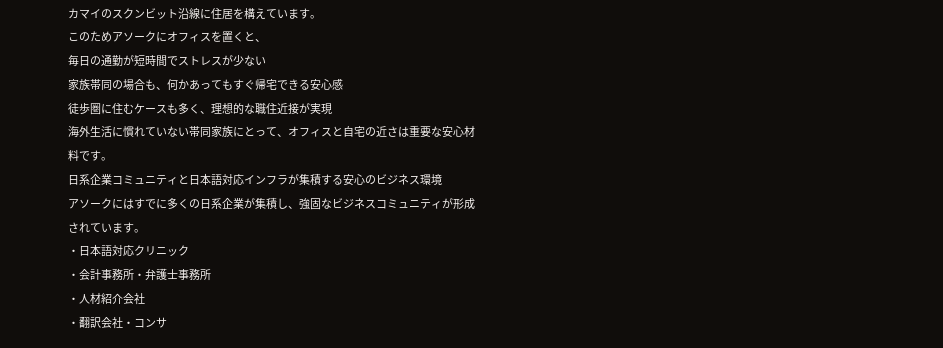カマイのスクンビット沿線に住居を構えています。
このためアソークにオフィスを置くと、
毎日の通勤が短時間でストレスが少ない
家族帯同の場合も、何かあってもすぐ帰宅できる安心感
徒歩圏に住むケースも多く、理想的な職住近接が実現
海外生活に慣れていない帯同家族にとって、オフィスと自宅の近さは重要な安心材料です。
日系企業コミュニティと日本語対応インフラが集積する安心のビジネス環境
アソークにはすでに多くの日系企業が集積し、強固なビジネスコミュニティが形成されています。
・日本語対応クリニック
・会計事務所・弁護士事務所
・人材紹介会社
・翻訳会社・コンサ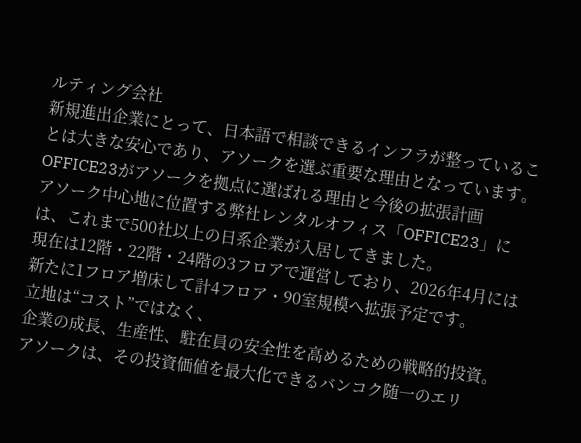ルティング会社
新規進出企業にとって、日本語で相談できるインフラが整っていることは大きな安心であり、アソークを選ぶ重要な理由となっています。
OFFICE23がアソークを拠点に選ばれる理由と今後の拡張計画
アソーク中心地に位置する弊社レンタルオフィス「OFFICE23」には、これまで500社以上の日系企業が入居してきました。
現在は12階・22階・24階の3フロアで運営しており、2026年4月には新たに1フロア増床して計4フロア・90室規模へ拡張予定です。
立地は“コスト”ではなく、
企業の成長、生産性、駐在員の安全性を高めるための戦略的投資。
アソークは、その投資価値を最大化できるバンコク随一のエリ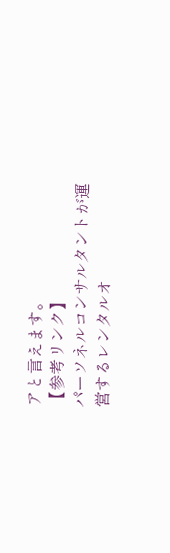アと言えます。
【参考リンク】
パーソネルコンサルタントが運営するレンタルオ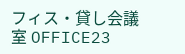フィス・貸し会議室 OFFICE23